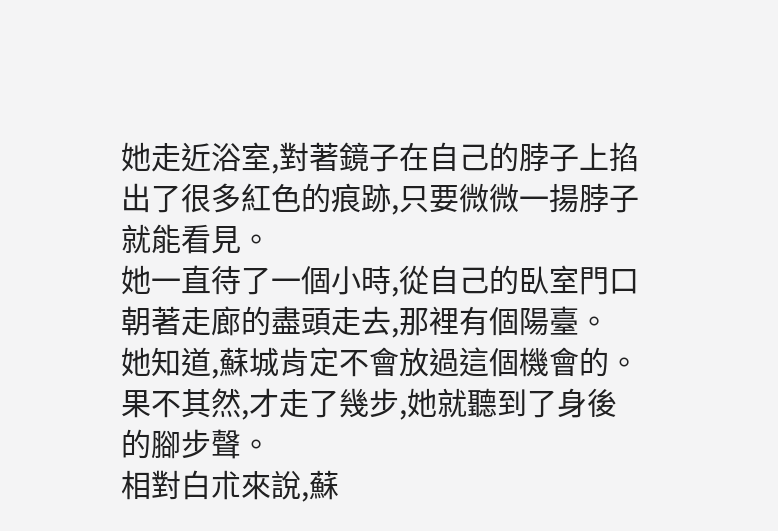她走近浴室,對著鏡子在自己的脖子上掐出了很多紅色的痕跡,只要微微一揚脖子就能看見。
她一直待了一個小時,從自己的臥室門口朝著走廊的盡頭走去,那裡有個陽臺。
她知道,蘇城肯定不會放過這個機會的。
果不其然,才走了幾步,她就聽到了身後的腳步聲。
相對白朮來說,蘇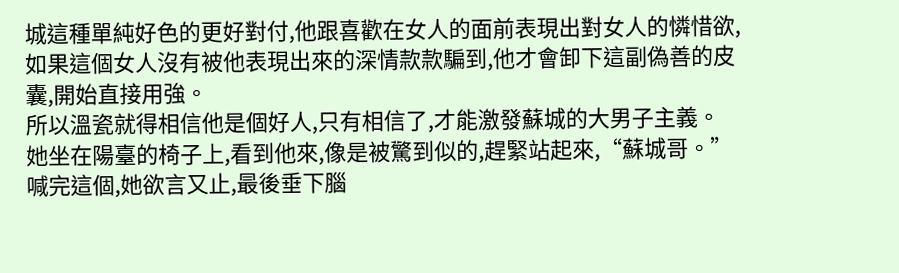城這種單純好色的更好對付,他跟喜歡在女人的面前表現出對女人的憐惜欲,如果這個女人沒有被他表現出來的深情款款騙到,他才會卸下這副偽善的皮囊,開始直接用強。
所以溫瓷就得相信他是個好人,只有相信了,才能激發蘇城的大男子主義。
她坐在陽臺的椅子上,看到他來,像是被驚到似的,趕緊站起來,“蘇城哥。”
喊完這個,她欲言又止,最後垂下腦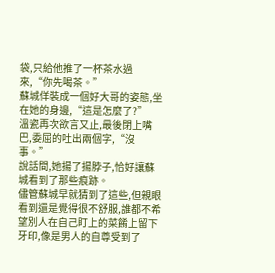袋,只給他推了一杯茶水過來,“你先喝茶。”
蘇城佯裝成一個好大哥的姿態,坐在她的身邊,“這是怎麼了?”
溫瓷再次欲言又止,最後閉上嘴巴,委屈的吐出兩個字,“沒事。”
說話間,她揚了揚脖子,恰好讓蘇城看到了那些痕跡。
儘管蘇城早就猜到了這些,但親眼看到還是覺得很不舒服,誰都不希望別人在自己盯上的菜餚上留下牙印,像是男人的自尊受到了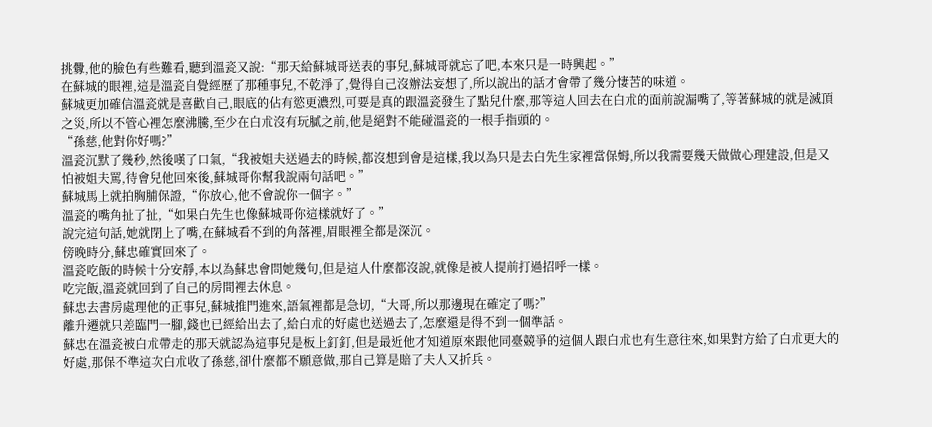挑釁,他的臉色有些難看,聽到溫瓷又說:“那天給蘇城哥送表的事兒,蘇城哥就忘了吧,本來只是一時興起。”
在蘇城的眼裡,這是溫瓷自覺經歷了那種事兒,不乾淨了,覺得自己沒辦法妄想了,所以說出的話才會帶了幾分悽苦的味道。
蘇城更加確信溫瓷就是喜歡自己,眼底的佔有慾更濃烈,可要是真的跟溫瓷發生了點兒什麼,那等這人回去在白朮的面前說漏嘴了,等著蘇城的就是滅頂之災,所以不管心裡怎麼沸騰,至少在白朮沒有玩膩之前,他是絕對不能碰溫瓷的一根手指頭的。
“孫慈,他對你好嗎?”
溫瓷沉默了幾秒,然後嘆了口氣,“我被姐夫送過去的時候,都沒想到會是這樣,我以為只是去白先生家裡當保姆,所以我需要幾天做做心理建設,但是又怕被姐夫罵,待會兒他回來後,蘇城哥你幫我說兩句話吧。”
蘇城馬上就拍胸脯保證,“你放心,他不會說你一個字。”
溫瓷的嘴角扯了扯,“如果白先生也像蘇城哥你這樣就好了。”
說完這句話,她就閉上了嘴,在蘇城看不到的角落裡,眉眼裡全都是深沉。
傍晚時分,蘇忠確實回來了。
溫瓷吃飯的時候十分安靜,本以為蘇忠會問她幾句,但是這人什麼都沒說,就像是被人提前打過招呼一樣。
吃完飯,溫瓷就回到了自己的房間裡去休息。
蘇忠去書房處理他的正事兒,蘇城推門進來,語氣裡都是急切,“大哥,所以那邊現在確定了嗎?”
離升遷就只差臨門一腳,錢也已經給出去了,給白朮的好處也送過去了,怎麼還是得不到一個準話。
蘇忠在溫瓷被白朮帶走的那天就認為這事兒是板上釘釘,但是最近他才知道原來跟他同臺競爭的這個人跟白朮也有生意往來,如果對方給了白朮更大的好處,那保不準這次白朮收了孫慈,卻什麼都不願意做,那自己算是賠了夫人又折兵。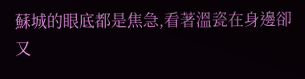蘇城的眼底都是焦急,看著溫瓷在身邊卻又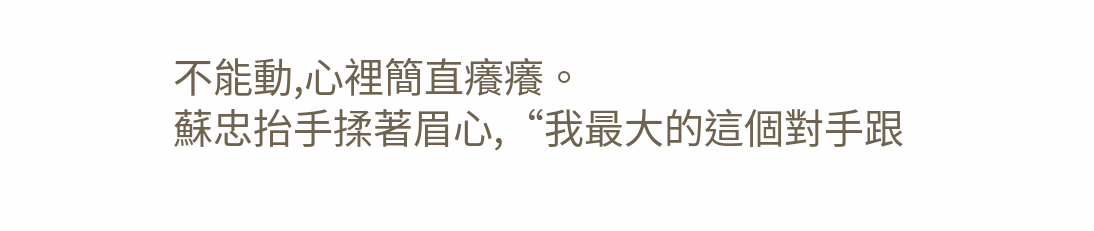不能動,心裡簡直癢癢。
蘇忠抬手揉著眉心,“我最大的這個對手跟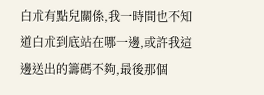白朮有點兒關係,我一時間也不知道白朮到底站在哪一邊,或許我這邊送出的籌碼不夠,最後那個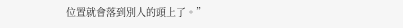位置就會落到別人的頭上了。”